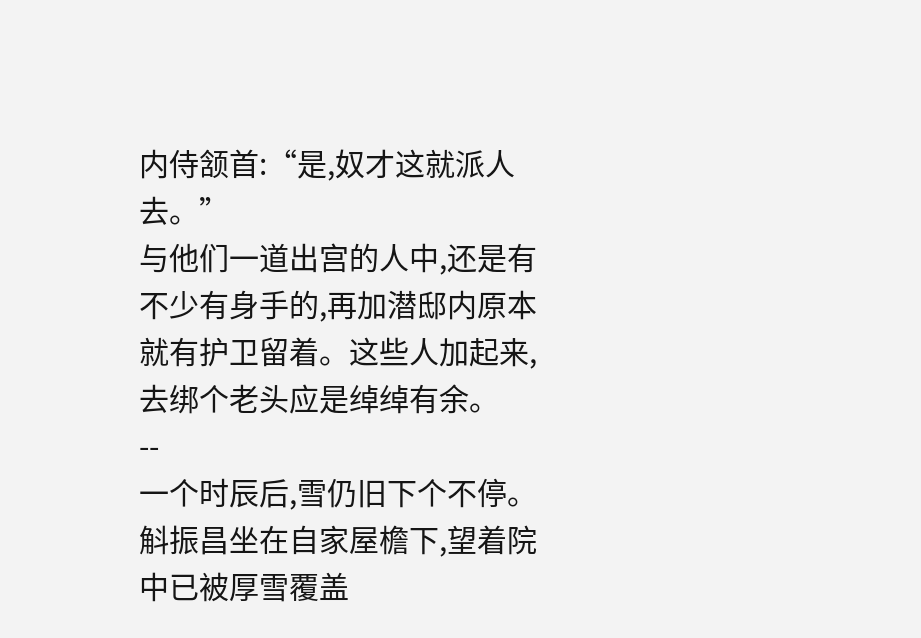内侍颔首:“是,奴才这就派人去。”
与他们一道出宫的人中,还是有不少有身手的,再加潜邸内原本就有护卫留着。这些人加起来,去绑个老头应是绰绰有余。
--
一个时辰后,雪仍旧下个不停。
斛振昌坐在自家屋檐下,望着院中已被厚雪覆盖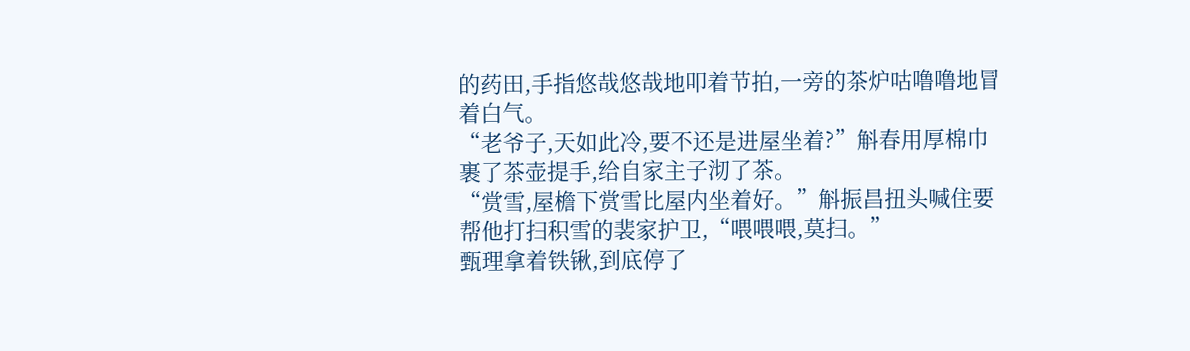的药田,手指悠哉悠哉地叩着节拍,一旁的茶炉咕噜噜地冒着白气。
“老爷子,天如此冷,要不还是进屋坐着?”斛春用厚棉巾裹了茶壶提手,给自家主子沏了茶。
“赏雪,屋檐下赏雪比屋内坐着好。”斛振昌扭头喊住要帮他打扫积雪的裴家护卫,“喂喂喂,莫扫。”
甄理拿着铁锹,到底停了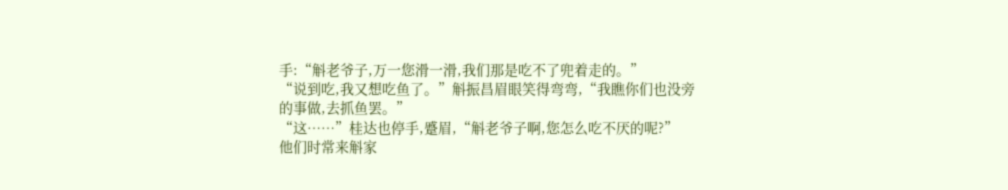手:“斛老爷子,万一您滑一滑,我们那是吃不了兜着走的。”
“说到吃,我又想吃鱼了。”斛振昌眉眼笑得弯弯,“我瞧你们也没旁的事做,去抓鱼罢。”
“这……”桂达也停手,蹙眉,“斛老爷子啊,您怎么吃不厌的呢?”
他们时常来斛家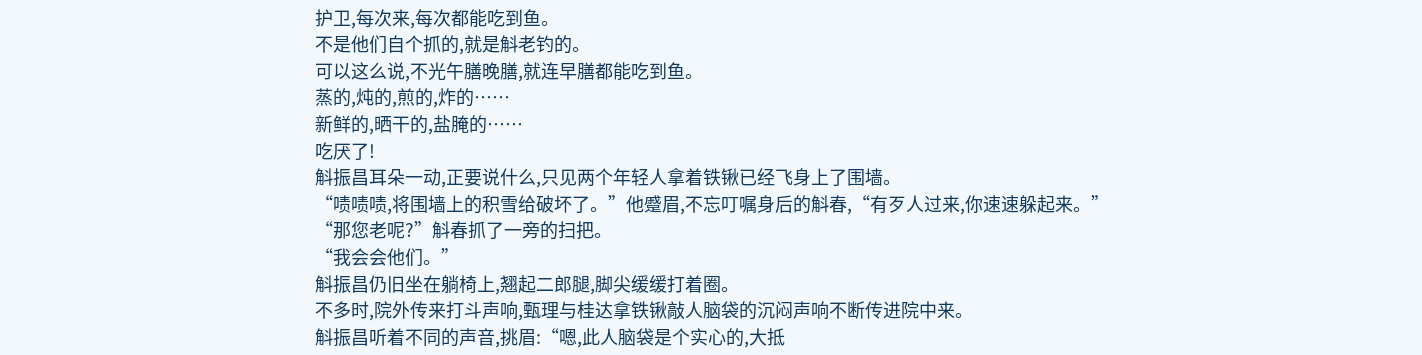护卫,每次来,每次都能吃到鱼。
不是他们自个抓的,就是斛老钓的。
可以这么说,不光午膳晚膳,就连早膳都能吃到鱼。
蒸的,炖的,煎的,炸的……
新鲜的,晒干的,盐腌的……
吃厌了!
斛振昌耳朵一动,正要说什么,只见两个年轻人拿着铁锹已经飞身上了围墙。
“啧啧啧,将围墙上的积雪给破坏了。”他蹙眉,不忘叮嘱身后的斛春,“有歹人过来,你速速躲起来。”
“那您老呢?”斛春抓了一旁的扫把。
“我会会他们。”
斛振昌仍旧坐在躺椅上,翘起二郎腿,脚尖缓缓打着圈。
不多时,院外传来打斗声响,甄理与桂达拿铁锹敲人脑袋的沉闷声响不断传进院中来。
斛振昌听着不同的声音,挑眉:“嗯,此人脑袋是个实心的,大抵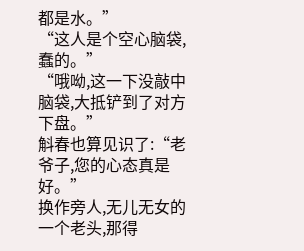都是水。”
“这人是个空心脑袋,蠢的。”
“哦呦,这一下没敲中脑袋,大抵铲到了对方下盘。”
斛春也算见识了:“老爷子,您的心态真是好。”
换作旁人,无儿无女的一个老头,那得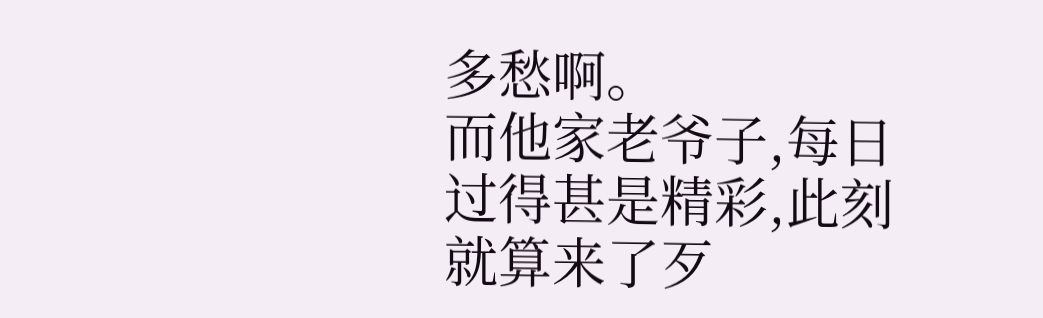多愁啊。
而他家老爷子,每日过得甚是精彩,此刻就算来了歹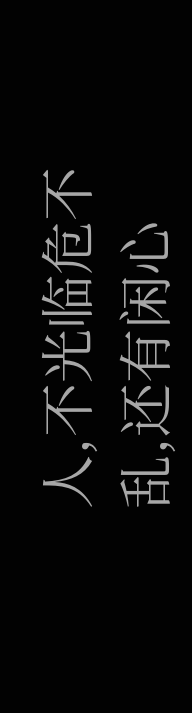人,不光临危不乱,还有闲心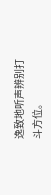逸致地听声辨别打斗方位。